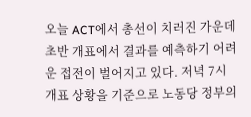오늘 ACT에서 총선이 치러진 가운데 초반 개표에서 결과를 예측하기 어려운 접전이 벌어지고 있다. 저녁 7시 개표 상황을 기준으로 노동당 정부의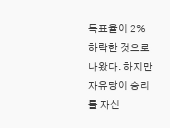득표율이 2% 하락한 것으로 나왔다. 하지만 자유당이 승리를 자신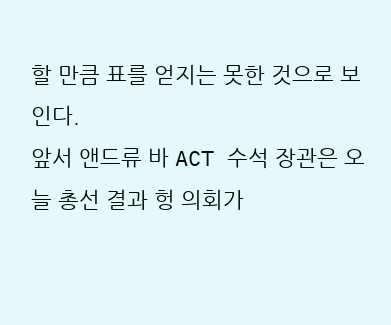할 만큼 표를 얻지는 못한 것으로 보인다.
앞서 앤드류 바 ACT 수석 장관은 오늘 총선 결과 헝 의회가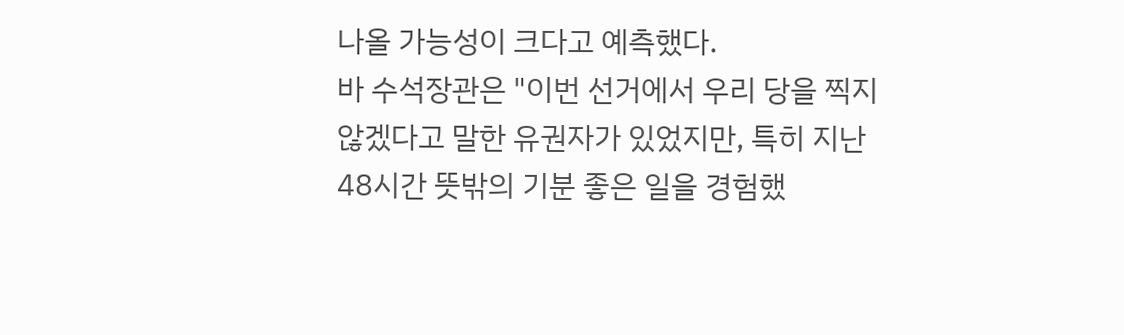나올 가능성이 크다고 예측했다.
바 수석장관은 "이번 선거에서 우리 당을 찍지 않겠다고 말한 유권자가 있었지만, 특히 지난 48시간 뜻밖의 기분 좋은 일을 경험했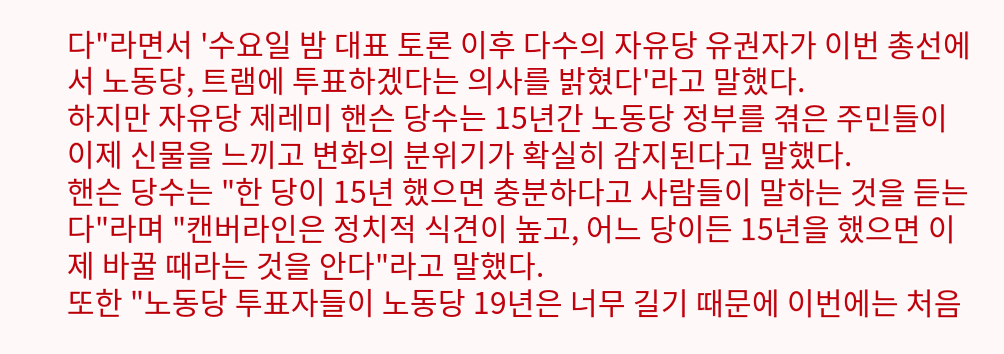다"라면서 '수요일 밤 대표 토론 이후 다수의 자유당 유권자가 이번 총선에서 노동당, 트램에 투표하겠다는 의사를 밝혔다'라고 말했다.
하지만 자유당 제레미 핸슨 당수는 15년간 노동당 정부를 겪은 주민들이 이제 신물을 느끼고 변화의 분위기가 확실히 감지된다고 말했다.
핸슨 당수는 "한 당이 15년 했으면 충분하다고 사람들이 말하는 것을 듣는다"라며 "캔버라인은 정치적 식견이 높고, 어느 당이든 15년을 했으면 이제 바꿀 때라는 것을 안다"라고 말했다.
또한 "노동당 투표자들이 노동당 19년은 너무 길기 때문에 이번에는 처음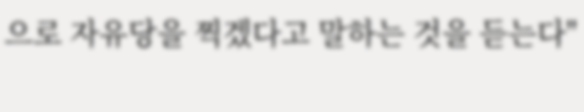으로 자유당을 찍겠다고 말하는 것을 듣는다"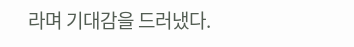라며 기대감을 드러냈다.